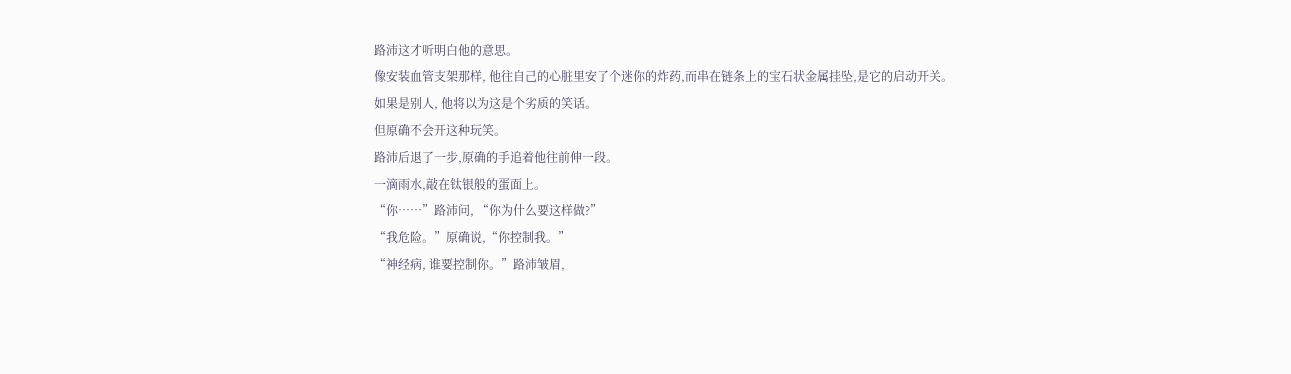路沛这才听明白他的意思。
像安装血管支架那样, 他往自己的心脏里安了个迷你的炸药,而串在链条上的宝石状金属挂坠,是它的启动开关。
如果是别人, 他将以为这是个劣质的笑话。
但原确不会开这种玩笑。
路沛后退了一步,原确的手追着他往前伸一段。
一滴雨水,敲在钛银般的蛋面上。
“你……”路沛问, “你为什么要这样做?”
“我危险。”原确说,“你控制我。”
“神经病, 谁要控制你。”路沛皱眉,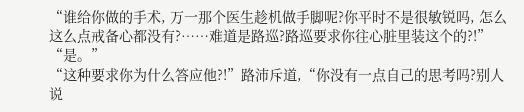“谁给你做的手术, 万一那个医生趁机做手脚呢?你平时不是很敏锐吗, 怎么这么点戒备心都没有?……难道是路巡?路巡要求你往心脏里装这个的?!”
“是。”
“这种要求你为什么答应他?!”路沛斥道,“你没有一点自己的思考吗?别人说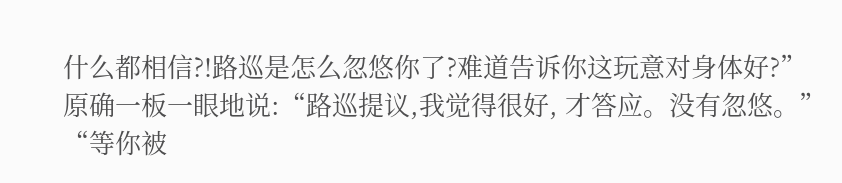什么都相信?!路巡是怎么忽悠你了?难道告诉你这玩意对身体好?”
原确一板一眼地说:“路巡提议,我觉得很好, 才答应。没有忽悠。”
“等你被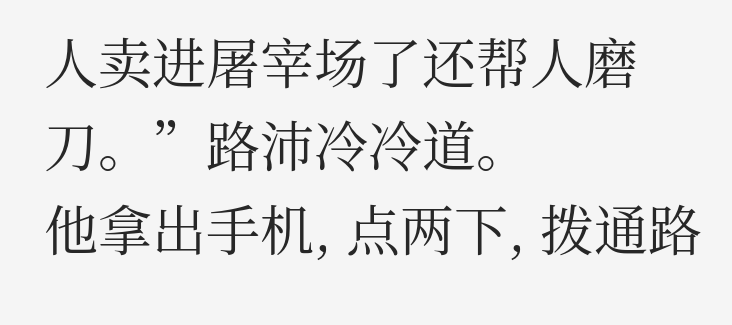人卖进屠宰场了还帮人磨刀。”路沛冷冷道。
他拿出手机, 点两下, 拨通路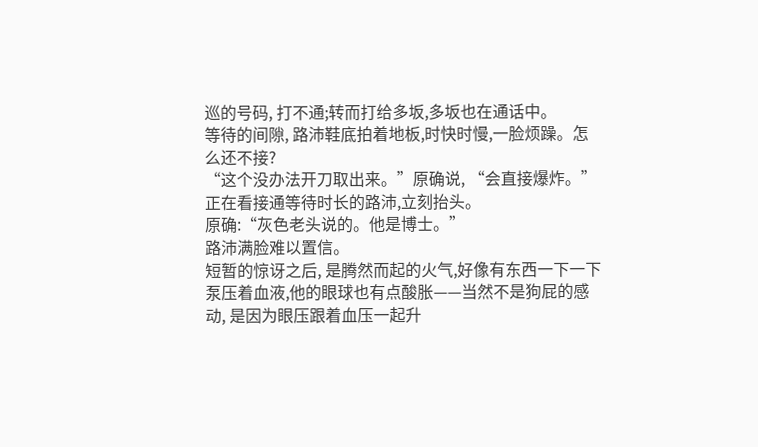巡的号码, 打不通;转而打给多坂,多坂也在通话中。
等待的间隙, 路沛鞋底拍着地板,时快时慢,一脸烦躁。怎么还不接?
“这个没办法开刀取出来。”原确说, “会直接爆炸。”
正在看接通等待时长的路沛,立刻抬头。
原确:“灰色老头说的。他是博士。”
路沛满脸难以置信。
短暂的惊讶之后, 是腾然而起的火气,好像有东西一下一下泵压着血液,他的眼球也有点酸胀——当然不是狗屁的感动, 是因为眼压跟着血压一起升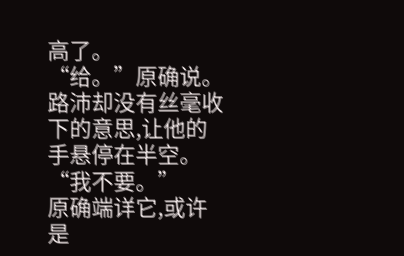高了。
“给。”原确说。
路沛却没有丝毫收下的意思,让他的手悬停在半空。
“我不要。”
原确端详它,或许是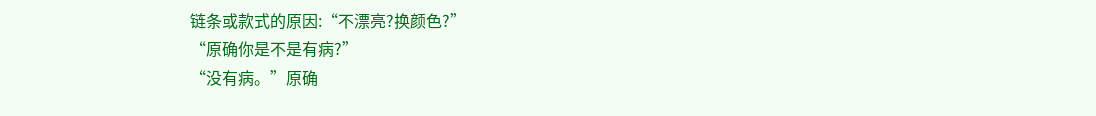链条或款式的原因:“不漂亮?换颜色?”
“原确你是不是有病?”
“没有病。”原确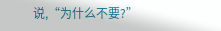说,“为什么不要?”